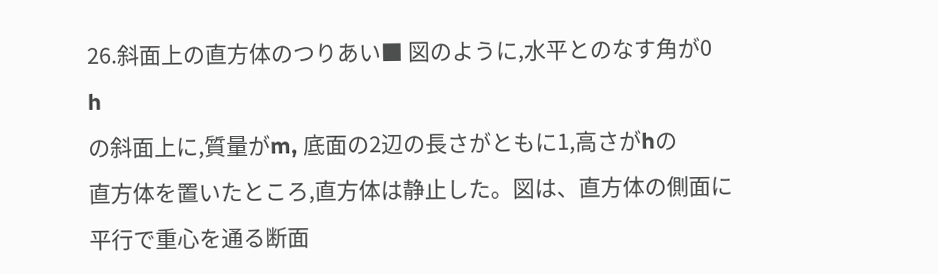26.斜面上の直方体のつりあい■ 図のように,水平とのなす角が0
h
の斜面上に,質量がm, 底面の2辺の長さがともに1,高さがhの
直方体を置いたところ,直方体は静止した。図は、直方体の側面に
平行で重心を通る断面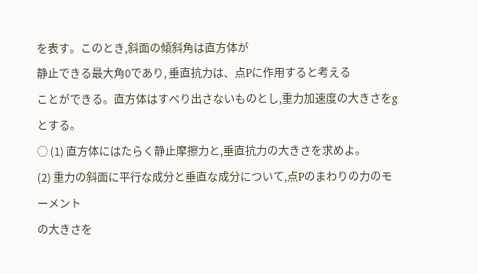を表す。このとき,斜面の傾斜角は直方体が
静止できる最大角0であり, 垂直抗力は、点Pに作用すると考える
ことができる。直方体はすべり出さないものとし,重力加速度の大きさをgとする。
○ (1) 直方体にはたらく静止摩擦力と,垂直抗力の大きさを求めよ。
(2) 重力の斜面に平行な成分と垂直な成分について,点Pのまわりの力のモーメント
の大きさを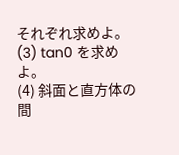それぞれ求めよ。
(3) tan0 を求めよ。
(4) 斜面と直方体の間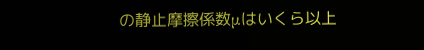の静止摩擦係数μはいくら以上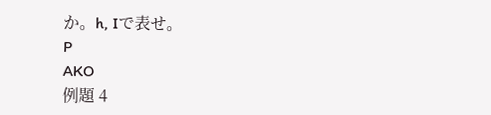か。h, Iで表せ。
P
AKO
例題 4